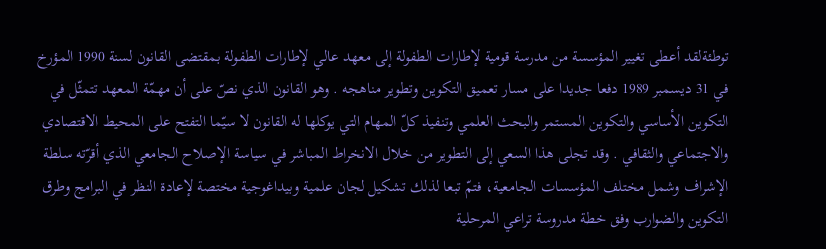توطئةلقد أعطى تغيير المؤسسة من مدرسة قومية لإطارات الطفولة إلى معهد عالي لإطارات الطفولة بمقتضى القانون لسنة 1990 المؤرخ في 31 ديسمبر 1989 دفعا جديدا على مسار تعميق التكوين وتطوير مناهجه . وهو القانون الذي نصّ على أن مهمّة المعهد تتمثّل في التكوين الأساسي والتكوين المستمر والبحث العلمي وتنفيذ كلّ المهام التي يوكلها له القانون لا سيّما التفتح على المحيط الاقتصادي والاجتماعي والثقافي . وقد تجلى هذا السعي إلى التطوير من خلال الانخراط المباشر في سياسة الإصلاح الجامعي الذي أقرّته سلطة الإشراف وشمل مختلف المؤسسات الجامعية، فتمّ تبعا لذلك تشكيل لجان علمية وبيداغوجية مختصة لإعادة النظر في البرامج وطرق التكوين والضوارب وفق خطة مدروسة تراعي المرحلية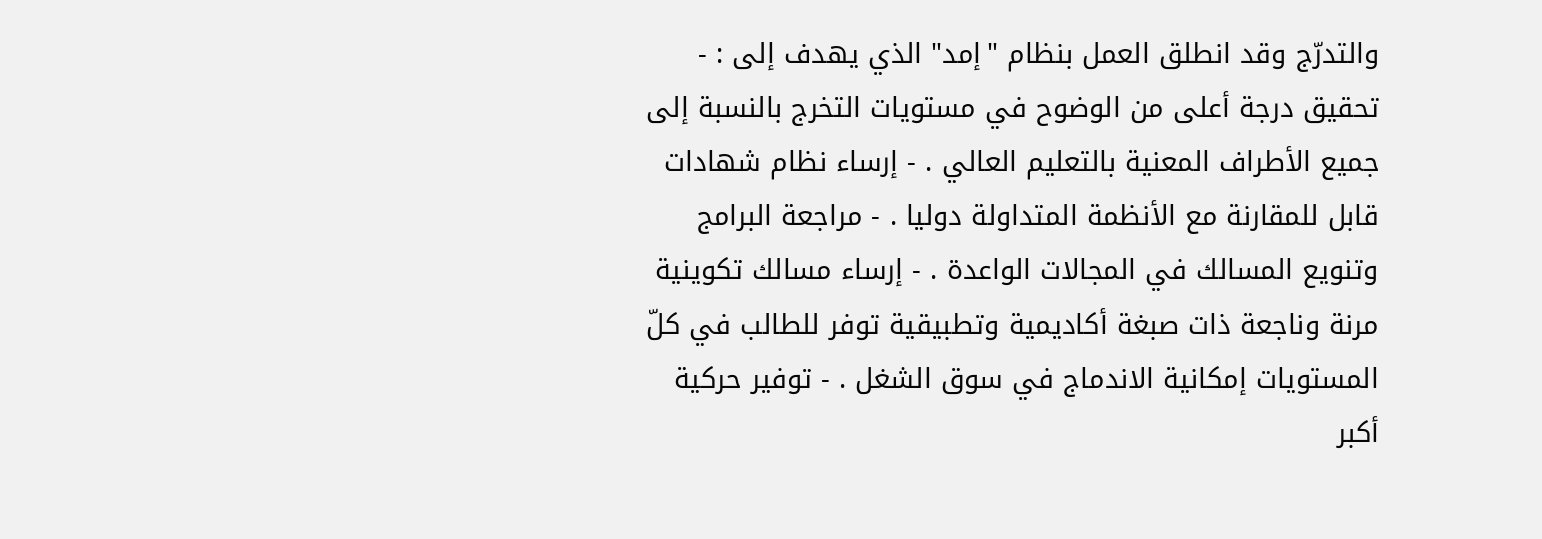والتدرّج وقد انطلق العمل بنظام "إمد" الذي يهدف إلى : - تحقيق درجة أعلى من الوضوح في مستويات التخرج بالنسبة إلى جميع الأطراف المعنية بالتعليم العالي . - إرساء نظام شهادات قابل للمقارنة مع الأنظمة المتداولة دوليا . - مراجعة البرامج وتنويع المسالك في المجالات الواعدة . - إرساء مسالك تكوينية مرنة وناجعة ذات صبغة أكاديمية وتطبيقية توفر للطالب في كلّ المستويات إمكانية الاندماج في سوق الشغل . - توفير حركية أكبر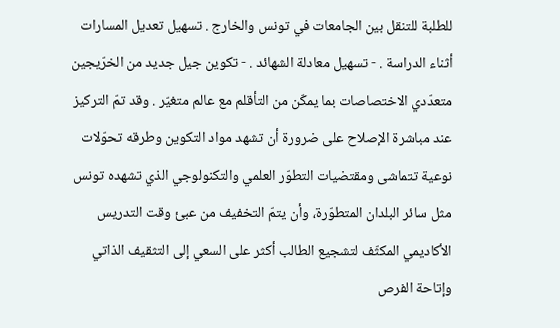للطلبة للتنقل بين الجامعات في تونس والخارج . تسهيل تعديل المسارات أثناء الدراسة . - تسهيل معادلة الشهائد . - تكوين جيل جديد من الخرّيجين متعدّدي الاختصاصات بما يمكّن من التأقلم مع عالم متغيّر . وقد تمّ التركيز عند مباشرة الإصلاح على ضرورة أن تشهد مواد التكوين وطرقه تحوّلات نوعية تتماشى ومقتضيات التطوّر العلمي والتكنولوجي الذي تشهده تونس مثل سائر البلدان المتطوّرة، وأن يتمّ التخفيف من عبئ وقت التدريس الأكاديمي المكثّف لتشجيع الطالب أكثر على السعي إلى التثقيف الذاتي وإتاحة الفرص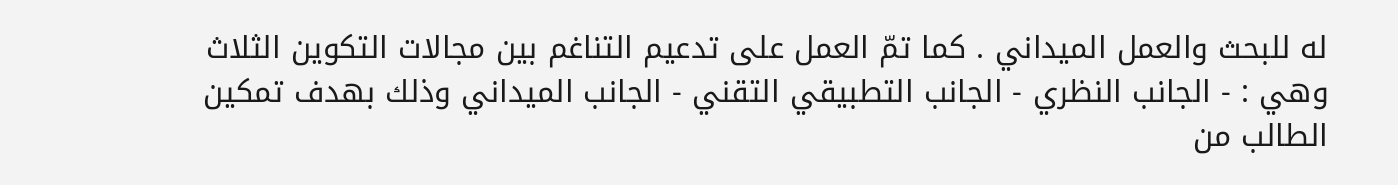له للبحث والعمل الميداني . كما تمّ العمل على تدعيم التناغم بين مجالات التكوين الثلاث وهي : - الجانب النظري - الجانب التطبيقي التقني - الجانب الميداني وذلك بهدف تمكين الطالب من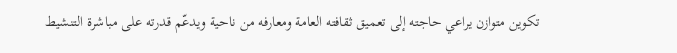تكوين متوازن يراعي حاجته إلى تعميق ثقافته العامة ومعارفه من ناحية ويدعّم قدرته على مباشرة التنشيط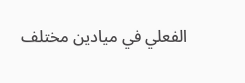الفعلي في ميادين مختلف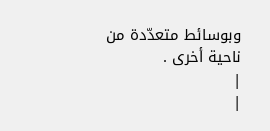وبوسائط متعدّدة من ناحية أخرى .
|
|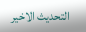التحديث الاخير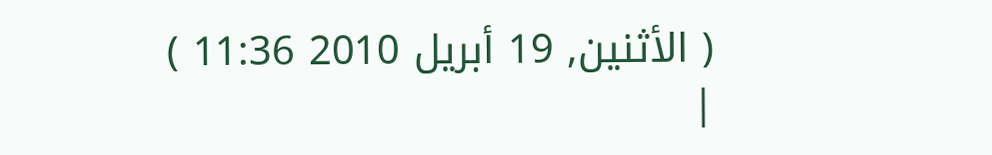( الأثنين, 19 أبريل 2010 11:36 )
|